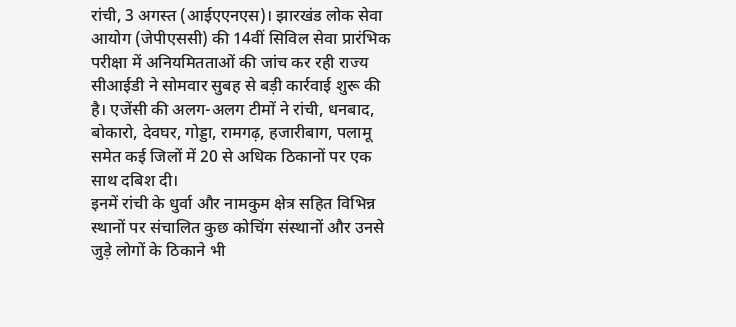रांची, 3 अगस्त (आईएएनएस)। झारखंड लोक सेवा आयोग (जेपीएससी) की 14वीं सिविल सेवा प्रारंभिक परीक्षा में अनियमितताओं की जांच कर रही राज्य सीआईडी ने सोमवार सुबह से बड़ी कार्रवाई शुरू की है। एजेंसी की अलग-अलग टीमों ने रांची, धनबाद, बोकारो, देवघर, गोड्डा, रामगढ़, हजारीबाग, पलामू समेत कई जिलों में 20 से अधिक ठिकानों पर एक साथ दबिश दी।
इनमें रांची के धुर्वा और नामकुम क्षेत्र सहित विभिन्न स्थानों पर संचालित कुछ कोचिंग संस्थानों और उनसे जुड़े लोगों के ठिकाने भी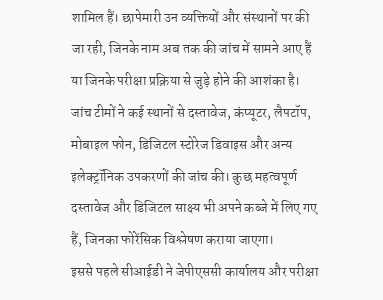शामिल हैं। छापेमारी उन व्यक्तियों और संस्थानों पर की जा रही, जिनके नाम अब तक की जांच में सामने आए हैं या जिनके परीक्षा प्रक्रिया से जुड़े होने की आशंका है।
जांच टीमों ने कई स्थानों से दस्तावेज, कंप्यूटर, लैपटॉप, मोबाइल फोन, डिजिटल स्टोरेज डिवाइस और अन्य इलेक्ट्रॉनिक उपकरणों की जांच की। कुछ महत्वपूर्ण दस्तावेज और डिजिटल साक्ष्य भी अपने कब्जे में लिए गए हैं, जिनका फोरेंसिक विश्लेषण कराया जाएगा।
इससे पहले सीआईडी ने जेपीएससी कार्यालय और परीक्षा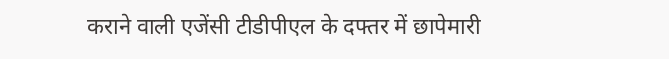कराने वाली एजेंसी टीडीपीएल के दफ्तर में छापेमारी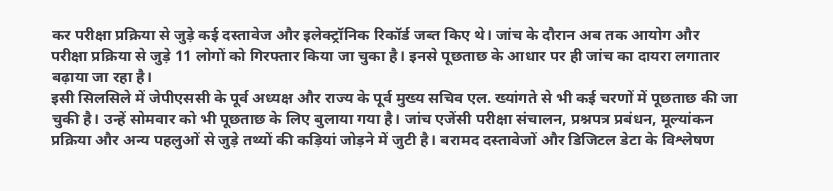कर परीक्षा प्रक्रिया से जुड़े कई दस्तावेज और इलेक्ट्रॉनिक रिकॉर्ड जब्त किए थे। जांच के दौरान अब तक आयोग और परीक्षा प्रक्रिया से जुड़े 11 लोगों को गिरफ्तार किया जा चुका है। इनसे पूछताछ के आधार पर ही जांच का दायरा लगातार बढ़ाया जा रहा है।
इसी सिलसिले में जेपीएससी के पूर्व अध्यक्ष और राज्य के पूर्व मुख्य सचिव एल. ख्यांगते से भी कई चरणों में पूछताछ की जा चुकी है। उन्हें सोमवार को भी पूछताछ के लिए बुलाया गया है। जांच एजेंसी परीक्षा संचालन, प्रश्नपत्र प्रबंधन, मूल्यांकन प्रक्रिया और अन्य पहलुओं से जुड़े तथ्यों की कड़ियां जोड़ने में जुटी है। बरामद दस्तावेजों और डिजिटल डेटा के विश्लेषण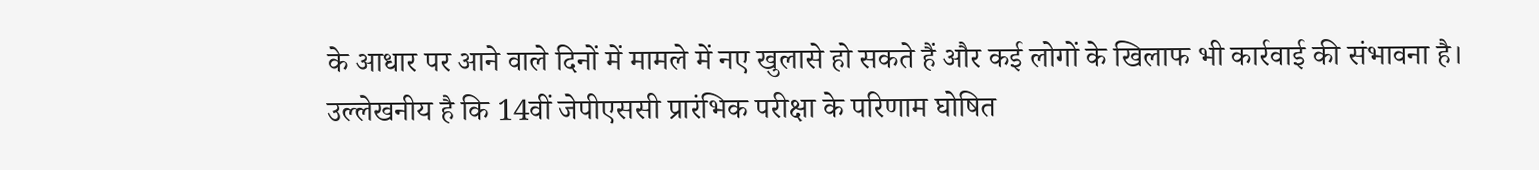के आधार पर आने वाले दिनों में मामले में नए खुलासे हो सकते हैं और कई लोगों के खिलाफ भी कार्रवाई की संभावना है।
उल्लेखनीय है कि 14वीं जेपीएससी प्रारंभिक परीक्षा के परिणाम घोषित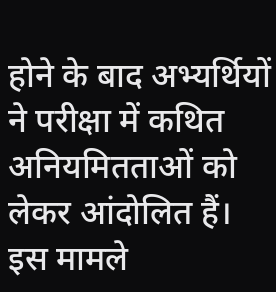होने के बाद अभ्यर्थियों ने परीक्षा में कथित अनियमितताओं को लेकर आंदोलित हैं। इस मामले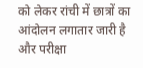को लेकर रांची में छात्रों का आंदोलन लगातार जारी है और परीक्षा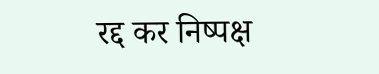रद्द कर निष्पक्ष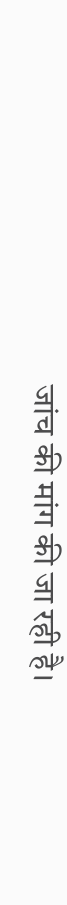जांच की मांग की जा रही है।